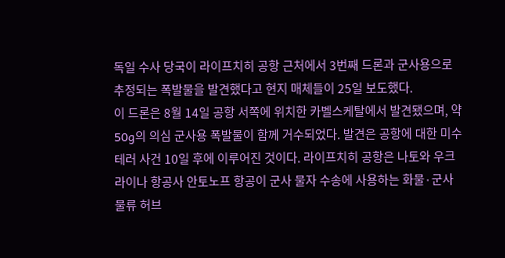독일 수사 당국이 라이프치히 공항 근처에서 3번째 드론과 군사용으로 추정되는 폭발물을 발견했다고 현지 매체들이 25일 보도했다.
이 드론은 8월 14일 공항 서쪽에 위치한 카벨스케탈에서 발견됐으며, 약 50g의 의심 군사용 폭발물이 함께 거수되었다. 발견은 공항에 대한 미수 테러 사건 10일 후에 이루어진 것이다. 라이프치히 공항은 나토와 우크라이나 항공사 안토노프 항공이 군사 물자 수송에 사용하는 화물·군사 물류 허브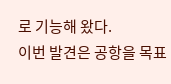로 기능해 왔다.
이번 발견은 공항을 목표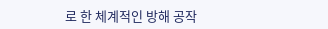로 한 체계적인 방해 공작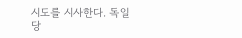시도를 시사한다. 독일 당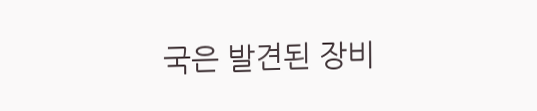국은 발견된 장비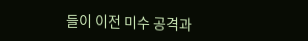들이 이전 미수 공격과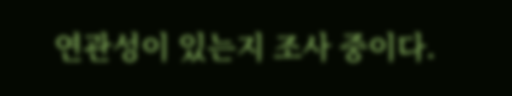연관성이 있는지 조사 중이다.